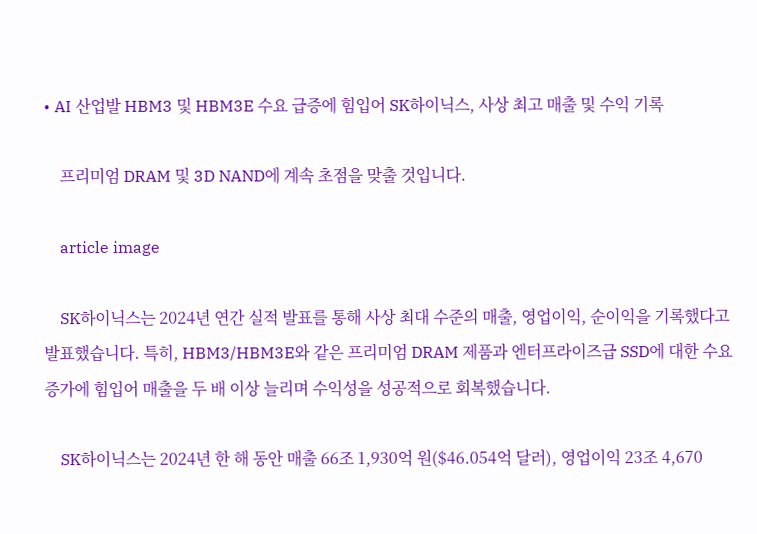• AI 산업발 HBM3 및 HBM3E 수요 급증에 힘입어 SK하이닉스, 사상 최고 매출 및 수익 기록

    프리미엄 DRAM 및 3D NAND에 계속 초점을 맞출 것입니다.

    article image

    SK하이닉스는 2024년 연간 실적 발표를 통해 사상 최대 수준의 매출, 영업이익, 순이익을 기록했다고 발표했습니다. 특히, HBM3/HBM3E와 같은 프리미엄 DRAM 제품과 엔터프라이즈급 SSD에 대한 수요 증가에 힘입어 매출을 두 배 이상 늘리며 수익성을 성공적으로 회복했습니다.

    SK하이닉스는 2024년 한 해 동안 매출 66조 1,930억 원($46.054억 달러), 영업이익 23조 4,670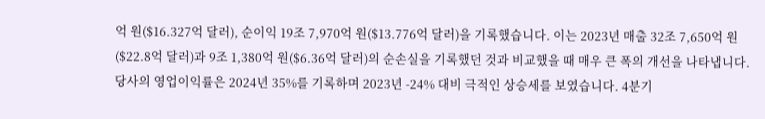억 원($16.327억 달러), 순이익 19조 7,970억 원($13.776억 달러)을 기록했습니다. 이는 2023년 매출 32조 7,650억 원($22.8억 달러)과 9조 1,380억 원($6.36억 달러)의 순손실을 기록했던 것과 비교했을 때 매우 큰 폭의 개선을 나타냅니다. 당사의 영업이익률은 2024년 35%를 기록하며 2023년 -24% 대비 극적인 상승세를 보였습니다. 4분기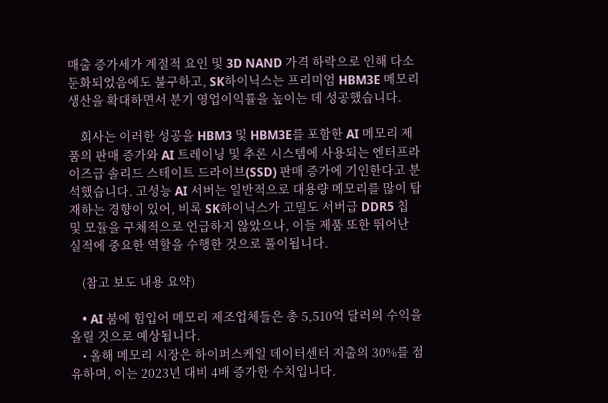매출 증가세가 계절적 요인 및 3D NAND 가격 하락으로 인해 다소 둔화되었음에도 불구하고, SK하이닉스는 프리미엄 HBM3E 메모리 생산을 확대하면서 분기 영업이익률을 높이는 데 성공했습니다.

    회사는 이러한 성공을 HBM3 및 HBM3E를 포함한 AI 메모리 제품의 판매 증가와 AI 트레이닝 및 추론 시스템에 사용되는 엔터프라이즈급 솔리드 스테이트 드라이브(SSD) 판매 증가에 기인한다고 분석했습니다. 고성능 AI 서버는 일반적으로 대용량 메모리를 많이 탑재하는 경향이 있어, 비록 SK하이닉스가 고밀도 서버급 DDR5 칩 및 모듈을 구체적으로 언급하지 않았으나, 이들 제품 또한 뛰어난 실적에 중요한 역할을 수행한 것으로 풀이됩니다.

    (참고 보도 내용 요약)

    • AI 붐에 힘입어 메모리 제조업체들은 총 5,510억 달러의 수익을 올릴 것으로 예상됩니다.
    • 올해 메모리 시장은 하이퍼스케일 데이터센터 지출의 30%를 점유하며, 이는 2023년 대비 4배 증가한 수치입니다.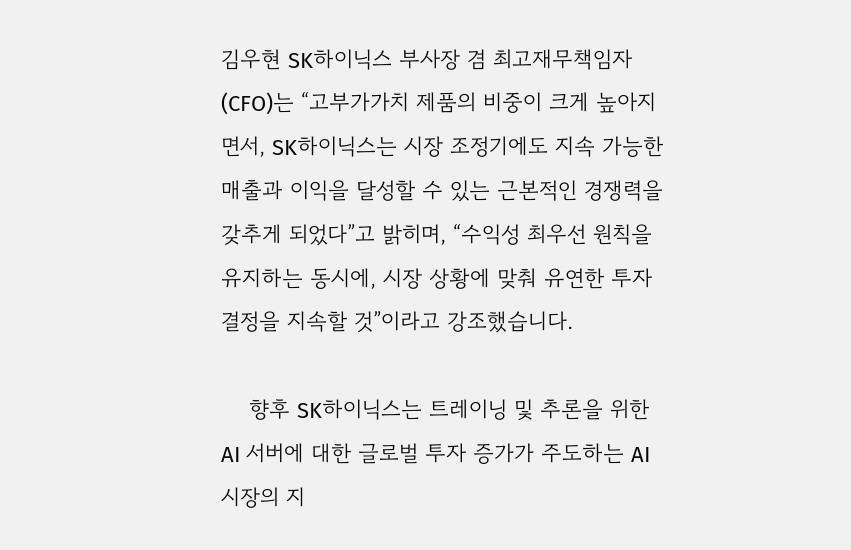김우현 SK하이닉스 부사장 겸 최고재무책임자(CFO)는 “고부가가치 제품의 비중이 크게 높아지면서, SK하이닉스는 시장 조정기에도 지속 가능한 매출과 이익을 달성할 수 있는 근본적인 경쟁력을 갖추게 되었다”고 밝히며, “수익성 최우선 원칙을 유지하는 동시에, 시장 상황에 맞춰 유연한 투자 결정을 지속할 것”이라고 강조했습니다.

    향후 SK하이닉스는 트레이닝 및 추론을 위한 AI 서버에 대한 글로벌 투자 증가가 주도하는 AI 시장의 지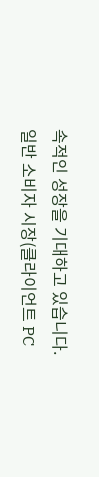속적인 성장을 기대하고 있습니다. 일반 소비자 시장(클라이언트 PC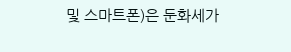및 스마트폰)은 둔화세가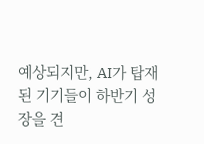예상되지만, AI가 탑재된 기기들이 하반기 성장을 견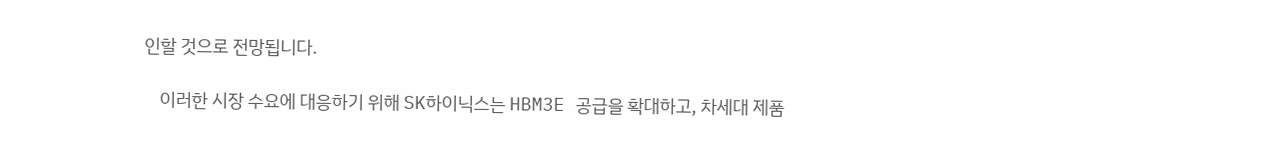인할 것으로 전망됩니다.

    이러한 시장 수요에 대응하기 위해 SK하이닉스는 HBM3E 공급을 확대하고, 차세대 제품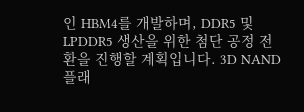인 HBM4를 개발하며, DDR5 및 LPDDR5 생산을 위한 첨단 공정 전환을 진행할 계획입니다. 3D NAND 플래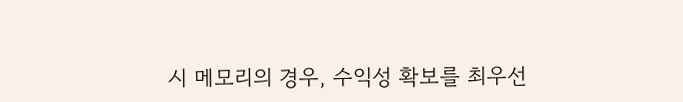시 메모리의 경우, 수익성 확보를 최우선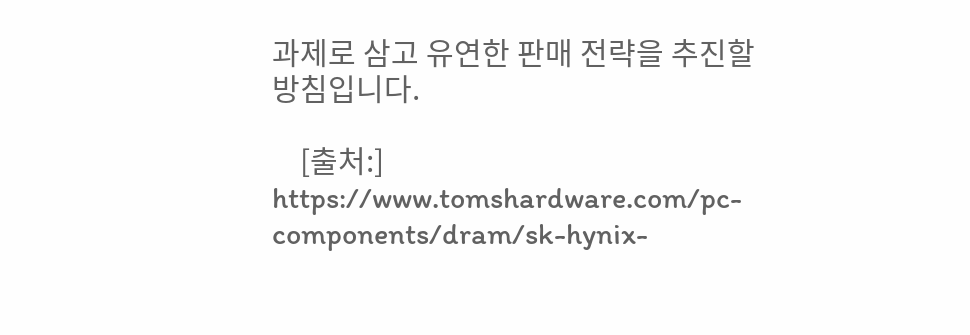과제로 삼고 유연한 판매 전략을 추진할 방침입니다.

    [출처:] https://www.tomshardware.com/pc-components/dram/sk-hynix-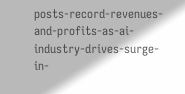posts-record-revenues-and-profits-as-ai-industry-drives-surge-in-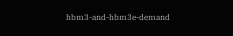hbm3-and-hbm3e-demand